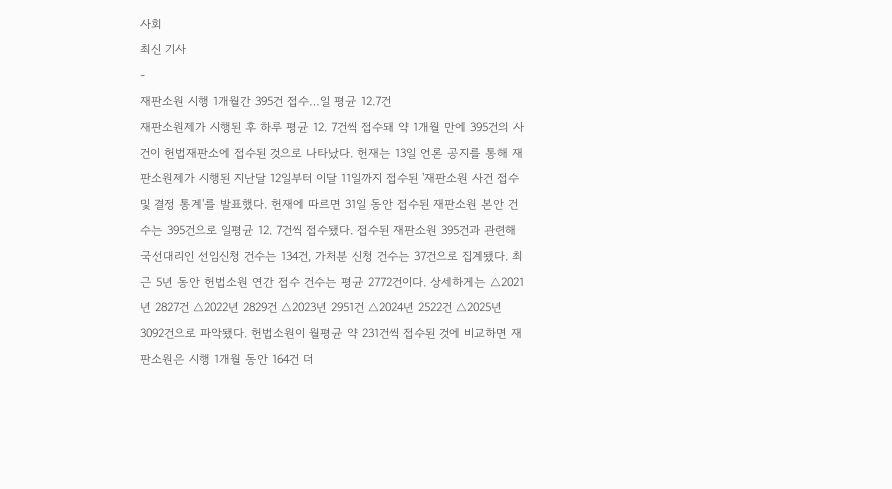사회
최신 기사
-
재판소원 시행 1개월간 395건 접수…일 평균 12.7건
재판소원제가 시행된 후 하루 평균 12. 7건씩 접수돼 약 1개월 만에 395건의 사건이 헌법재판소에 접수된 것으로 나타났다. 헌재는 13일 언론 공지를 통해 재판소원제가 시행된 지난달 12일부터 이달 11일까지 접수된 '재판소원 사건 접수 및 결정 통계'를 발표했다. 헌재에 따르면 31일 동안 접수된 재판소원 본안 건수는 395건으로 일평균 12. 7건씩 접수됐다. 접수된 재판소원 395건과 관련해 국선대리인 선임신청 건수는 134건, 가처분 신청 건수는 37건으로 집계됐다. 최근 5년 동안 헌법소원 연간 접수 건수는 평균 2772건이다. 상세하게는 △2021년 2827건 △2022년 2829건 △2023년 2951건 △2024년 2522건 △2025년 3092건으로 파악됐다. 헌법소원이 월평균 약 231건씩 접수된 것에 비교하면 재판소원은 시행 1개월 동안 164건 더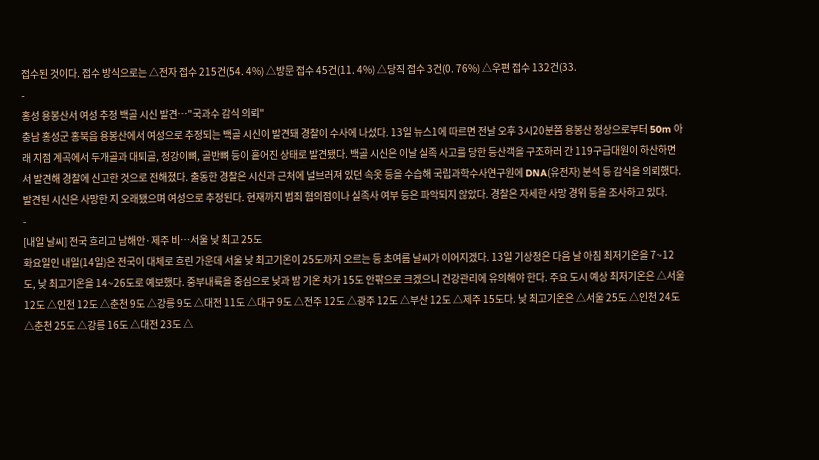접수된 것이다. 접수 방식으로는 △전자 접수 215건(54. 4%) △방문 접수 45건(11. 4%) △당직 접수 3건(0. 76%) △우편 접수 132건(33.
-
홍성 용봉산서 여성 추정 백골 시신 발견…"국과수 감식 의뢰"
충남 홍성군 홍북읍 용봉산에서 여성으로 추정되는 백골 시신이 발견돼 경찰이 수사에 나섰다. 13일 뉴스1에 따르면 전날 오후 3시20분쯤 용봉산 정상으로부터 50m 아래 지점 계곡에서 두개골과 대퇴골, 정강이뼈, 골반뼈 등이 흩어진 상태로 발견됐다. 백골 시신은 이날 실족 사고를 당한 등산객을 구조하러 간 119구급대원이 하산하면서 발견해 경찰에 신고한 것으로 전해졌다. 출동한 경찰은 시신과 근처에 널브러져 있던 속옷 등을 수습해 국립과학수사연구원에 DNA(유전자) 분석 등 감식을 의뢰했다. 발견된 시신은 사망한 지 오래됐으며 여성으로 추정된다. 현재까지 범죄 혐의점이나 실족사 여부 등은 파악되지 않았다. 경찰은 자세한 사망 경위 등을 조사하고 있다.
-
[내일 날씨] 전국 흐리고 남해안·제주 비…서울 낮 최고 25도
화요일인 내일(14일)은 전국이 대체로 흐린 가운데 서울 낮 최고기온이 25도까지 오르는 등 초여름 날씨가 이어지겠다. 13일 기상청은 다음 날 아침 최저기온을 7~12도, 낮 최고기온을 14~26도로 예보했다. 중부내륙을 중심으로 낮과 밤 기온 차가 15도 안팎으로 크겠으니 건강관리에 유의해야 한다. 주요 도시 예상 최저기온은 △서울 12도 △인천 12도 △춘천 9도 △강릉 9도 △대전 11도 △대구 9도 △전주 12도 △광주 12도 △부산 12도 △제주 15도다. 낮 최고기온은 △서울 25도 △인천 24도 △춘천 25도 △강릉 16도 △대전 23도 △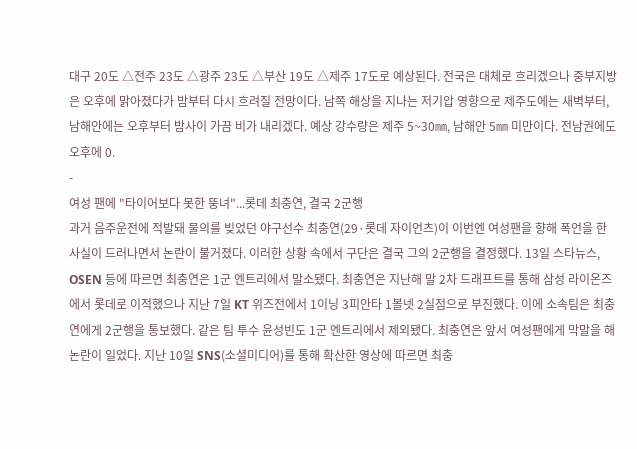대구 20도 △전주 23도 △광주 23도 △부산 19도 △제주 17도로 예상된다. 전국은 대체로 흐리겠으나 중부지방은 오후에 맑아졌다가 밤부터 다시 흐려질 전망이다. 남쪽 해상을 지나는 저기압 영향으로 제주도에는 새벽부터, 남해안에는 오후부터 밤사이 가끔 비가 내리겠다. 예상 강수량은 제주 5~30㎜, 남해안 5㎜ 미만이다. 전남권에도 오후에 0.
-
여성 팬에 "타이어보다 못한 뚱녀"...롯데 최충연, 결국 2군행
과거 음주운전에 적발돼 물의를 빚었던 야구선수 최충연(29·롯데 자이언츠)이 이번엔 여성팬을 향해 폭언을 한 사실이 드러나면서 논란이 불거졌다. 이러한 상황 속에서 구단은 결국 그의 2군행을 결정했다. 13일 스타뉴스, OSEN 등에 따르면 최충연은 1군 엔트리에서 말소됐다. 최충연은 지난해 말 2차 드래프트를 통해 삼성 라이온즈에서 롯데로 이적했으나 지난 7일 KT 위즈전에서 1이닝 3피안타 1볼넷 2실점으로 부진했다. 이에 소속팀은 최충연에게 2군행을 통보했다. 같은 팀 투수 윤성빈도 1군 엔트리에서 제외됐다. 최충연은 앞서 여성팬에게 막말을 해 논란이 일었다. 지난 10일 SNS(소셜미디어)를 통해 확산한 영상에 따르면 최충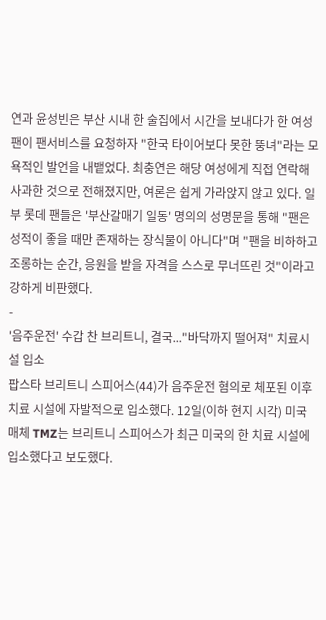연과 윤성빈은 부산 시내 한 술집에서 시간을 보내다가 한 여성 팬이 팬서비스를 요청하자 "한국 타이어보다 못한 뚱녀"라는 모욕적인 발언을 내뱉었다. 최충연은 해당 여성에게 직접 연락해 사과한 것으로 전해졌지만, 여론은 쉽게 가라앉지 않고 있다. 일부 롯데 팬들은 '부산갈매기 일동' 명의의 성명문을 통해 "팬은 성적이 좋을 때만 존재하는 장식물이 아니다"며 "팬을 비하하고 조롱하는 순간, 응원을 받을 자격을 스스로 무너뜨린 것"이라고 강하게 비판했다.
-
'음주운전' 수갑 찬 브리트니, 결국..."바닥까지 떨어져" 치료시설 입소
팝스타 브리트니 스피어스(44)가 음주운전 혐의로 체포된 이후 치료 시설에 자발적으로 입소했다. 12일(이하 현지 시각) 미국 매체 TMZ는 브리트니 스피어스가 최근 미국의 한 치료 시설에 입소했다고 보도했다.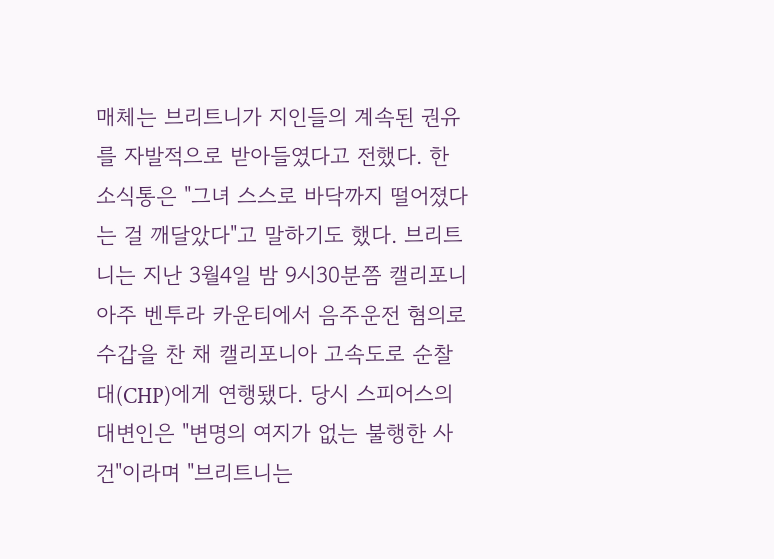매체는 브리트니가 지인들의 계속된 권유를 자발적으로 받아들였다고 전했다. 한 소식통은 "그녀 스스로 바닥까지 떨어졌다는 걸 깨달았다"고 말하기도 했다. 브리트니는 지난 3월4일 밤 9시30분쯤 캘리포니아주 벤투라 카운티에서 음주운전 혐의로 수갑을 찬 채 캘리포니아 고속도로 순찰대(CHP)에게 연행됐다. 당시 스피어스의 대변인은 "변명의 여지가 없는 불행한 사건"이라며 "브리트니는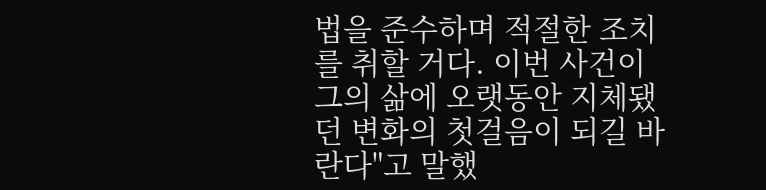법을 준수하며 적절한 조치를 취할 거다. 이번 사건이 그의 삶에 오랫동안 지체됐던 변화의 첫걸음이 되길 바란다"고 말했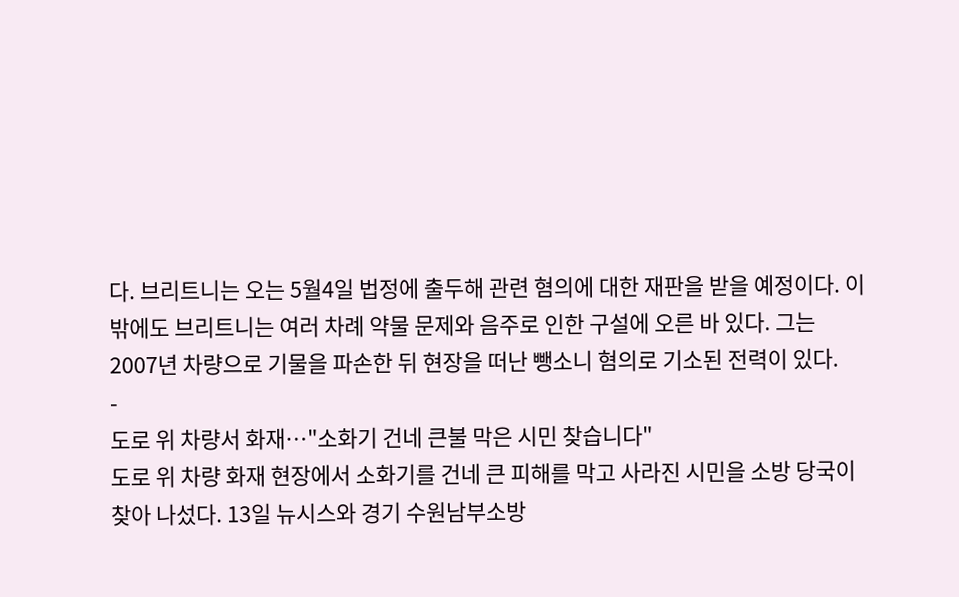다. 브리트니는 오는 5월4일 법정에 출두해 관련 혐의에 대한 재판을 받을 예정이다. 이 밖에도 브리트니는 여러 차례 약물 문제와 음주로 인한 구설에 오른 바 있다. 그는 2007년 차량으로 기물을 파손한 뒤 현장을 떠난 뺑소니 혐의로 기소된 전력이 있다.
-
도로 위 차량서 화재…"소화기 건네 큰불 막은 시민 찾습니다"
도로 위 차량 화재 현장에서 소화기를 건네 큰 피해를 막고 사라진 시민을 소방 당국이 찾아 나섰다. 13일 뉴시스와 경기 수원남부소방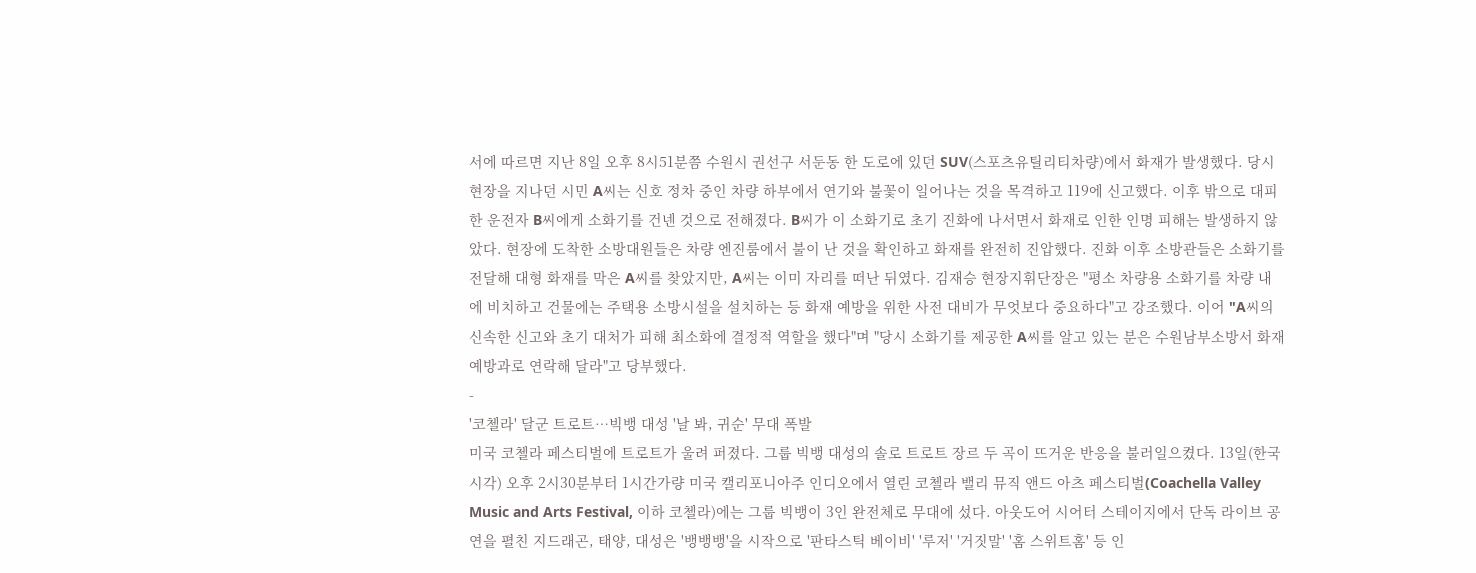서에 따르면 지난 8일 오후 8시51분쯤 수원시 권선구 서둔동 한 도로에 있던 SUV(스포츠유틸리티차량)에서 화재가 발생했다. 당시 현장을 지나던 시민 A씨는 신호 정차 중인 차량 하부에서 연기와 불꽃이 일어나는 것을 목격하고 119에 신고했다. 이후 밖으로 대피한 운전자 B씨에게 소화기를 건넨 것으로 전해졌다. B씨가 이 소화기로 초기 진화에 나서면서 화재로 인한 인명 피해는 발생하지 않았다. 현장에 도착한 소방대원들은 차량 엔진룸에서 불이 난 것을 확인하고 화재를 완전히 진압했다. 진화 이후 소방관들은 소화기를 전달해 대형 화재를 막은 A씨를 찾았지만, A씨는 이미 자리를 떠난 뒤였다. 김재승 현장지휘단장은 "평소 차량용 소화기를 차량 내에 비치하고 건물에는 주택용 소방시설을 설치하는 등 화재 예방을 위한 사전 대비가 무엇보다 중요하다"고 강조했다. 이어 "A씨의 신속한 신고와 초기 대처가 피해 최소화에 결정적 역할을 했다"며 "당시 소화기를 제공한 A씨를 알고 있는 분은 수원남부소방서 화재예방과로 연락해 달라"고 당부했다.
-
'코첼라' 달군 트로트…빅뱅 대성 '날 봐, 귀순' 무대 폭발
미국 코첼라 페스티벌에 트로트가 울려 퍼졌다. 그룹 빅뱅 대성의 솔로 트로트 장르 두 곡이 뜨거운 반응을 불러일으켰다. 13일(한국 시각) 오후 2시30분부터 1시간가량 미국 캘리포니아주 인디오에서 열린 코첼라 밸리 뮤직 앤드 아츠 페스티벌(Coachella Valley Music and Arts Festival, 이하 코첼라)에는 그룹 빅뱅이 3인 완전체로 무대에 섰다. 아웃도어 시어터 스테이지에서 단독 라이브 공연을 펼친 지드래곤, 태양, 대성은 '뱅뱅뱅'을 시작으로 '판타스틱 베이비' '루저' '거짓말' '홈 스위트홈' 등 인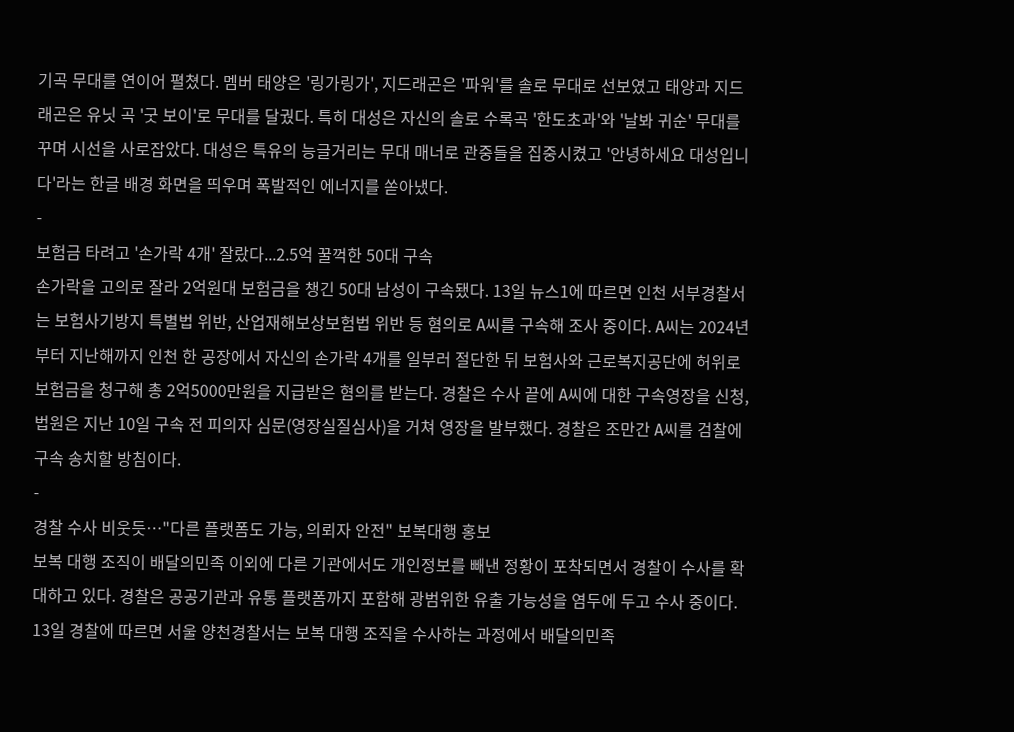기곡 무대를 연이어 펼쳤다. 멤버 태양은 '링가링가', 지드래곤은 '파워'를 솔로 무대로 선보였고 태양과 지드래곤은 유닛 곡 '굿 보이'로 무대를 달궜다. 특히 대성은 자신의 솔로 수록곡 '한도초과'와 '날봐 귀순' 무대를 꾸며 시선을 사로잡았다. 대성은 특유의 능글거리는 무대 매너로 관중들을 집중시켰고 '안녕하세요 대성입니다'라는 한글 배경 화면을 띄우며 폭발적인 에너지를 쏟아냈다.
-
보험금 타려고 '손가락 4개' 잘랐다...2.5억 꿀꺽한 50대 구속
손가락을 고의로 잘라 2억원대 보험금을 챙긴 50대 남성이 구속됐다. 13일 뉴스1에 따르면 인천 서부경찰서는 보험사기방지 특별법 위반, 산업재해보상보험법 위반 등 혐의로 A씨를 구속해 조사 중이다. A씨는 2024년부터 지난해까지 인천 한 공장에서 자신의 손가락 4개를 일부러 절단한 뒤 보험사와 근로복지공단에 허위로 보험금을 청구해 총 2억5000만원을 지급받은 혐의를 받는다. 경찰은 수사 끝에 A씨에 대한 구속영장을 신청, 법원은 지난 10일 구속 전 피의자 심문(영장실질심사)을 거쳐 영장을 발부했다. 경찰은 조만간 A씨를 검찰에 구속 송치할 방침이다.
-
경찰 수사 비웃듯…"다른 플랫폼도 가능, 의뢰자 안전" 보복대행 홍보
보복 대행 조직이 배달의민족 이외에 다른 기관에서도 개인정보를 빼낸 정황이 포착되면서 경찰이 수사를 확대하고 있다. 경찰은 공공기관과 유통 플랫폼까지 포함해 광범위한 유출 가능성을 염두에 두고 수사 중이다. 13일 경찰에 따르면 서울 양천경찰서는 보복 대행 조직을 수사하는 과정에서 배달의민족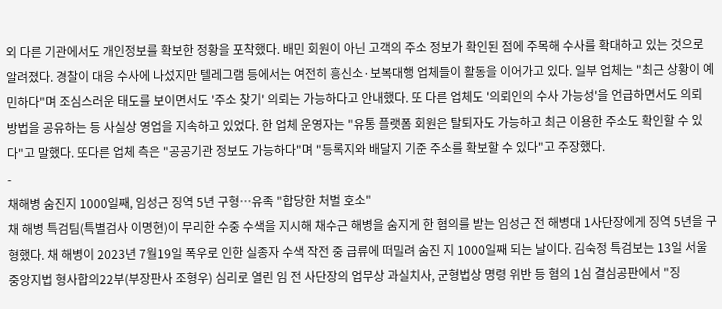외 다른 기관에서도 개인정보를 확보한 정황을 포착했다. 배민 회원이 아닌 고객의 주소 정보가 확인된 점에 주목해 수사를 확대하고 있는 것으로 알려졌다. 경찰이 대응 수사에 나섰지만 텔레그램 등에서는 여전히 흥신소·보복대행 업체들이 활동을 이어가고 있다. 일부 업체는 "최근 상황이 예민하다"며 조심스러운 태도를 보이면서도 '주소 찾기' 의뢰는 가능하다고 안내했다. 또 다른 업체도 '의뢰인의 수사 가능성'을 언급하면서도 의뢰 방법을 공유하는 등 사실상 영업을 지속하고 있었다. 한 업체 운영자는 "유통 플랫폼 회원은 탈퇴자도 가능하고 최근 이용한 주소도 확인할 수 있다"고 말했다. 또다른 업체 측은 "공공기관 정보도 가능하다"며 "등록지와 배달지 기준 주소를 확보할 수 있다"고 주장했다.
-
채해병 숨진지 1000일째, 임성근 징역 5년 구형…유족 "합당한 처벌 호소"
채 해병 특검팀(특별검사 이명현)이 무리한 수중 수색을 지시해 채수근 해병을 숨지게 한 혐의를 받는 임성근 전 해병대 1사단장에게 징역 5년을 구형했다. 채 해병이 2023년 7월19일 폭우로 인한 실종자 수색 작전 중 급류에 떠밀려 숨진 지 1000일째 되는 날이다. 김숙정 특검보는 13일 서울중앙지법 형사합의22부(부장판사 조형우) 심리로 열린 임 전 사단장의 업무상 과실치사, 군형법상 명령 위반 등 혐의 1심 결심공판에서 "징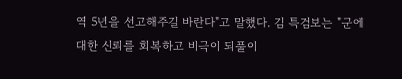역 5년을 선고해주길 바란다"고 말했다. 김 특검보는 "군에 대한 신뢰를 회복하고 비극이 되풀이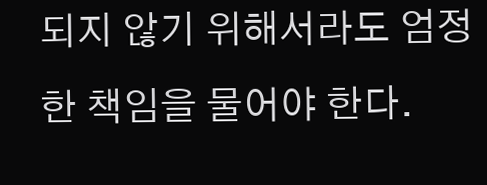되지 않기 위해서라도 엄정한 책임을 물어야 한다.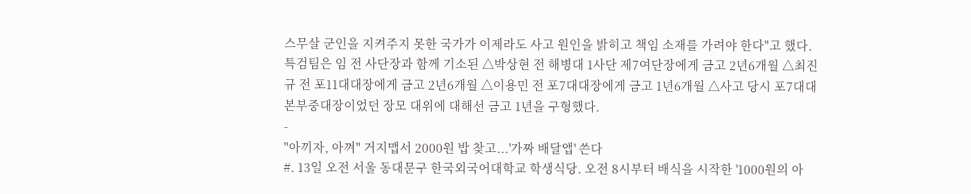스무살 군인을 지켜주지 못한 국가가 이제라도 사고 원인을 밝히고 책임 소재를 가려야 한다"고 했다. 특검팀은 임 전 사단장과 함께 기소된 △박상현 전 해병대 1사단 제7여단장에게 금고 2년6개월 △최진규 전 포11대대장에게 금고 2년6개월 △이용민 전 포7대대장에게 금고 1년6개월 △사고 당시 포7대대 본부중대장이었던 장모 대위에 대해선 금고 1년을 구형했다.
-
"아끼자, 아껴" 거지맵서 2000원 밥 찾고...'가짜 배달앱' 쓴다
#. 13일 오전 서울 동대문구 한국외국어대학교 학생식당. 오전 8시부터 배식을 시작한 '1000원의 아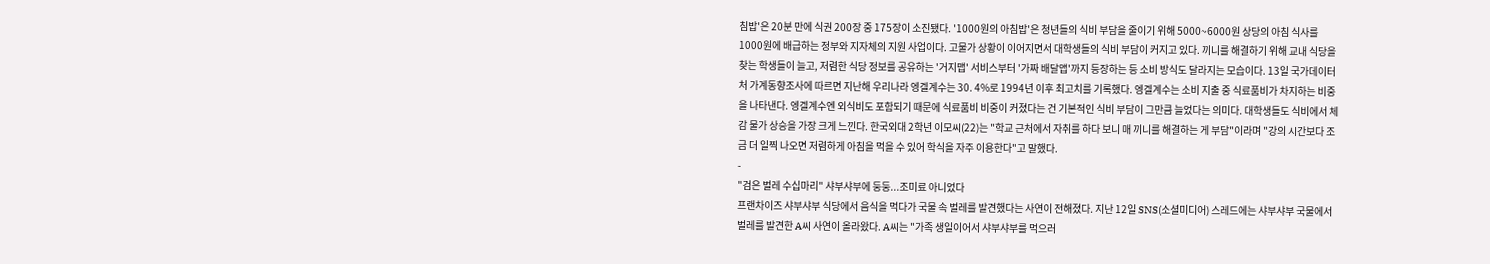침밥'은 20분 만에 식권 200장 중 175장이 소진됐다. '1000원의 아침밥'은 청년들의 식비 부담을 줄이기 위해 5000~6000원 상당의 아침 식사를 1000원에 배급하는 정부와 지자체의 지원 사업이다. 고물가 상황이 이어지면서 대학생들의 식비 부담이 커지고 있다. 끼니를 해결하기 위해 교내 식당을 찾는 학생들이 늘고, 저렴한 식당 정보를 공유하는 '거지맵' 서비스부터 '가짜 배달앱'까지 등장하는 등 소비 방식도 달라지는 모습이다. 13일 국가데이터처 가계동향조사에 따르면 지난해 우리나라 엥겔계수는 30. 4%로 1994년 이후 최고치를 기록했다. 엥겔계수는 소비 지출 중 식료품비가 차지하는 비중을 나타낸다. 엥겔계수엔 외식비도 포함되기 때문에 식료품비 비중이 커졌다는 건 기본적인 식비 부담이 그만큼 늘었다는 의미다. 대학생들도 식비에서 체감 물가 상승을 가장 크게 느낀다. 한국외대 2학년 이모씨(22)는 "학교 근처에서 자취를 하다 보니 매 끼니를 해결하는 게 부담"이라며 "강의 시간보다 조금 더 일찍 나오면 저렴하게 아침을 먹을 수 있어 학식을 자주 이용한다"고 말했다.
-
"검은 벌레 수십마리" 샤부샤부에 둥둥...조미료 아니었다
프랜차이즈 샤부샤부 식당에서 음식을 먹다가 국물 속 벌레를 발견했다는 사연이 전해졌다. 지난 12일 SNS(소셜미디어) 스레드에는 샤부샤부 국물에서 벌레를 발견한 A씨 사연이 올라왔다. A씨는 "가족 생일이어서 샤부샤부를 먹으러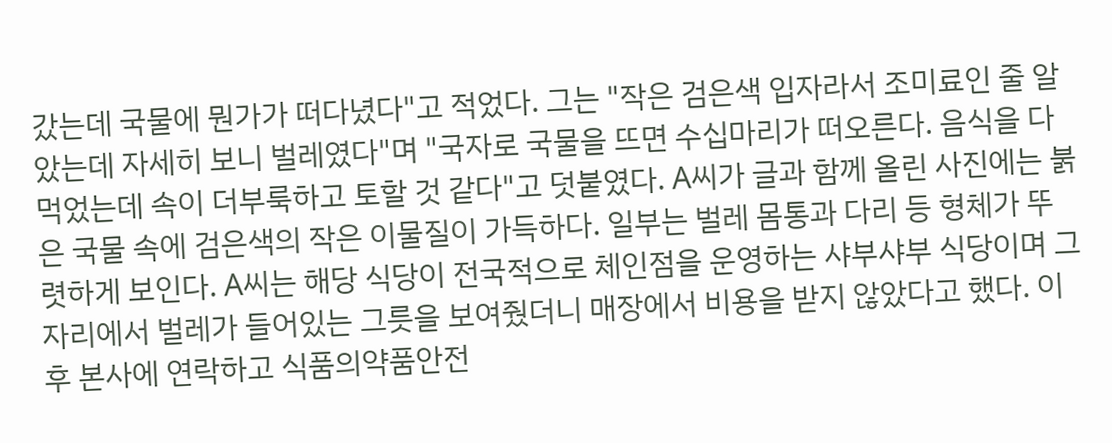갔는데 국물에 뭔가가 떠다녔다"고 적었다. 그는 "작은 검은색 입자라서 조미료인 줄 알았는데 자세히 보니 벌레였다"며 "국자로 국물을 뜨면 수십마리가 떠오른다. 음식을 다 먹었는데 속이 더부룩하고 토할 것 같다"고 덧붙였다. A씨가 글과 함께 올린 사진에는 붉은 국물 속에 검은색의 작은 이물질이 가득하다. 일부는 벌레 몸통과 다리 등 형체가 뚜렷하게 보인다. A씨는 해당 식당이 전국적으로 체인점을 운영하는 샤부샤부 식당이며 그 자리에서 벌레가 들어있는 그릇을 보여줬더니 매장에서 비용을 받지 않았다고 했다. 이후 본사에 연락하고 식품의약품안전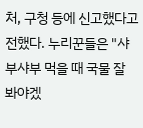처, 구청 등에 신고했다고 전했다. 누리꾼들은 "샤부샤부 먹을 때 국물 잘 봐야겠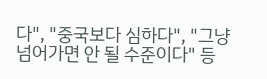다", "중국보다 심하다", "그냥 넘어가면 안 될 수준이다" 등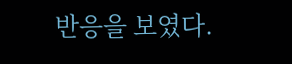반응을 보였다.